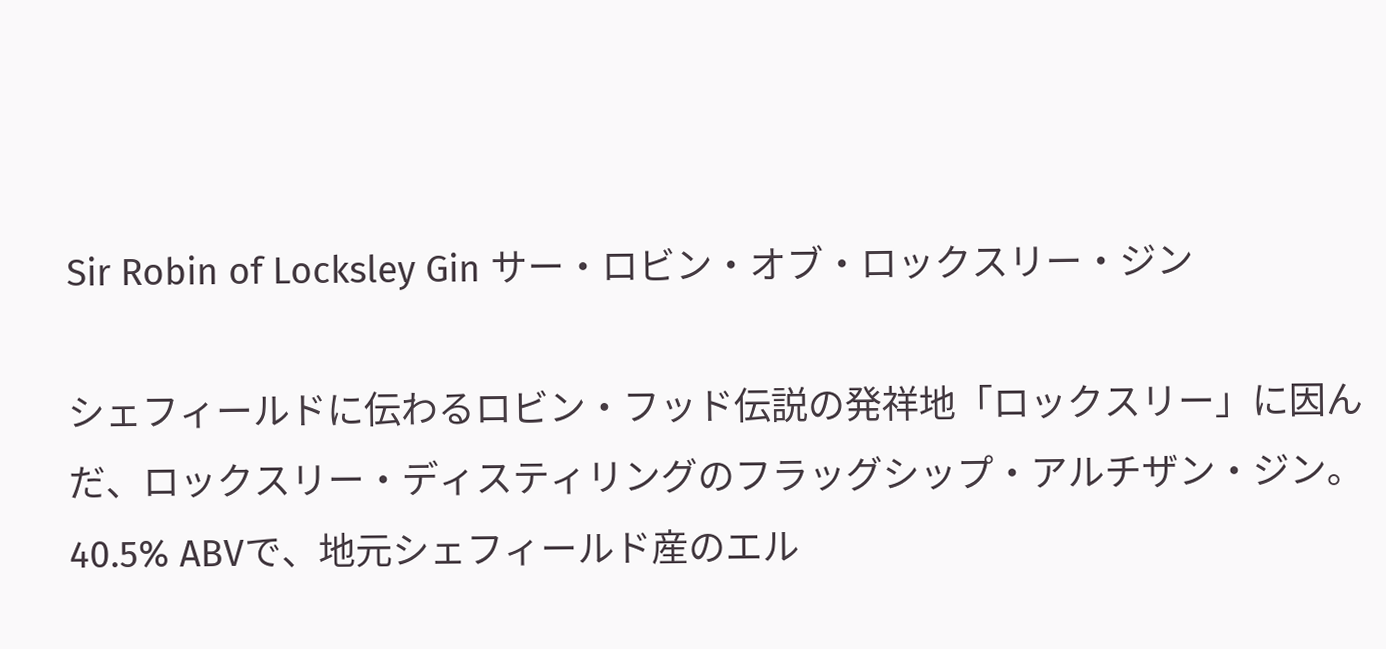Sir Robin of Locksley Gin サー・ロビン・オブ・ロックスリー・ジン

シェフィールドに伝わるロビン・フッド伝説の発祥地「ロックスリー」に因んだ、ロックスリー・ディスティリングのフラッグシップ・アルチザン・ジン。40.5% ABVで、地元シェフィールド産のエル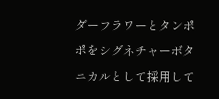ダーフラワーとタンポポをシグネチャーボタニカルとして採用して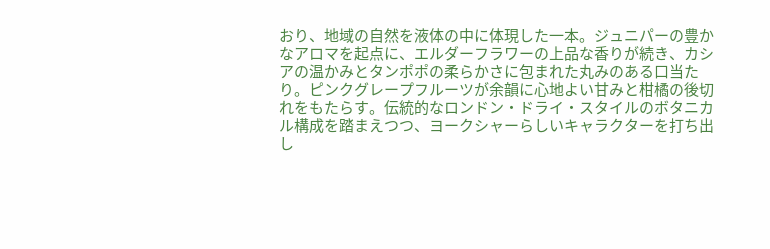おり、地域の自然を液体の中に体現した一本。ジュニパーの豊かなアロマを起点に、エルダーフラワーの上品な香りが続き、カシアの温かみとタンポポの柔らかさに包まれた丸みのある口当たり。ピンクグレープフルーツが余韻に心地よい甘みと柑橘の後切れをもたらす。伝統的なロンドン・ドライ・スタイルのボタニカル構成を踏まえつつ、ヨークシャーらしいキャラクターを打ち出し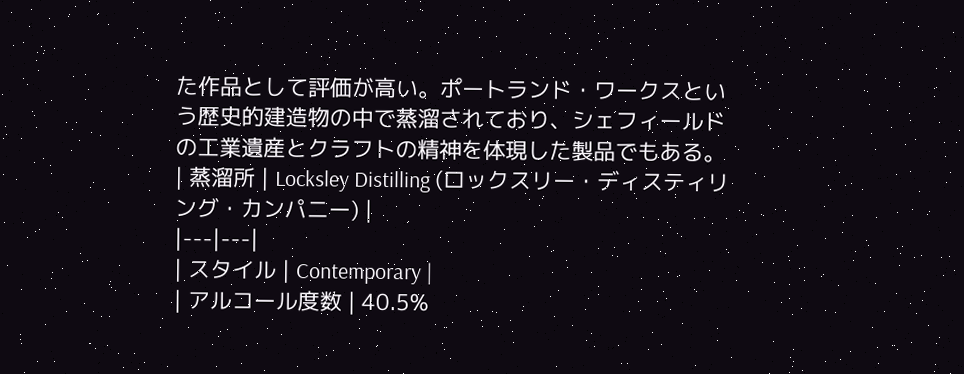た作品として評価が高い。ポートランド・ワークスという歴史的建造物の中で蒸溜されており、シェフィールドの工業遺産とクラフトの精神を体現した製品でもある。
| 蒸溜所 | Locksley Distilling (ロックスリー・ディスティリング・カンパニー) |
|---|---|
| スタイル | Contemporary |
| アルコール度数 | 40.5%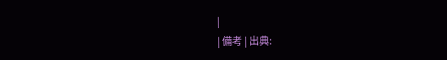|
| 備考 | 出典: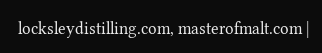locksleydistilling.com, masterofmalt.com |